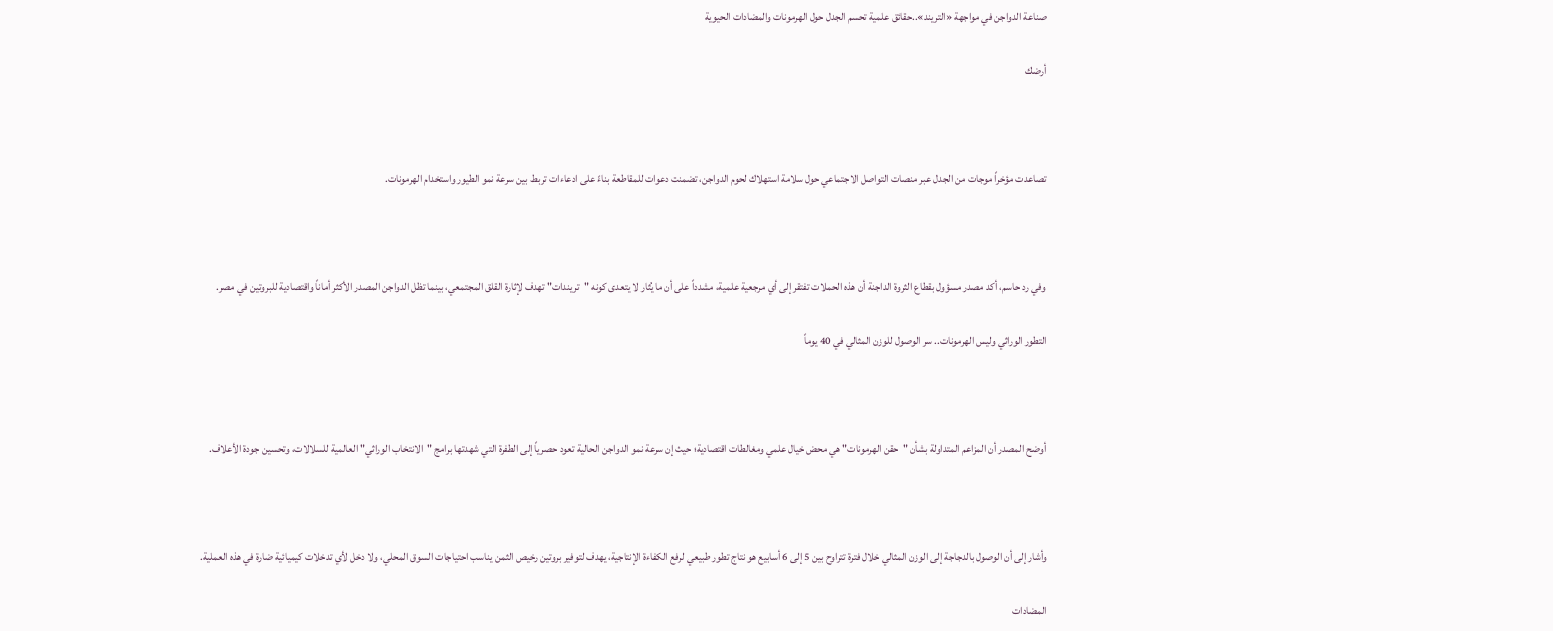صناعة الدواجن في مواجهة «التريند»..حقائق علمية تحسم الجدل حول الهرمونات والمضادات الحيوية

أرضك



تصاعدت مؤخراً موجات من الجدل عبر منصات التواصل الاجتماعي حول سلامة استهلاك لحوم الدواجن، تضمنت دعوات للمقاطعة بناءً على ادعاءات تربط بين سرعة نمو الطيور واستخدام الهرمونات.



وفي رد حاسم، أكد مصدر مسؤول بقطاع الثروة الداجنة أن هذه الحملات تفتقر إلى أي مرجعية علمية، مشدداً على أن ما يُثار لا يتعدى كونه "تريندات" تهدف لإثارة القلق المجتمعي، بينما تظل الدواجن المصدر الأكثر أماناً واقتصادية للبروتين في مصر.

التطور الوراثي وليس الهرمونات.. سر الوصول للوزن المثالي في 40 يوماً



أوضح المصدر أن المزاعم المتداولة بشأن "حقن الهرمونات" هي محض خيال علمي ومغالطات اقتصادية؛ حيث إن سرعة نمو الدواجن الحالية تعود حصرياً إلى الطفرة التي شهدتها برامج "الانتخاب الوراثي" العالمية للسلالات، وتحسين جودة الأعلاف.



وأشار إلى أن الوصول بالدجاجة إلى الوزن المثالي خلال فترة تتراوح بين 5 إلى 6 أسابيع هو نتاج تطور طبيعي لرفع الكفاءة الإنتاجية، يهدف لتوفير بروتين رخيص الثمن يناسب احتياجات السوق المحلي، ولا دخل لأي تدخلات كيميائية ضارة في هذه العملية.

المضادات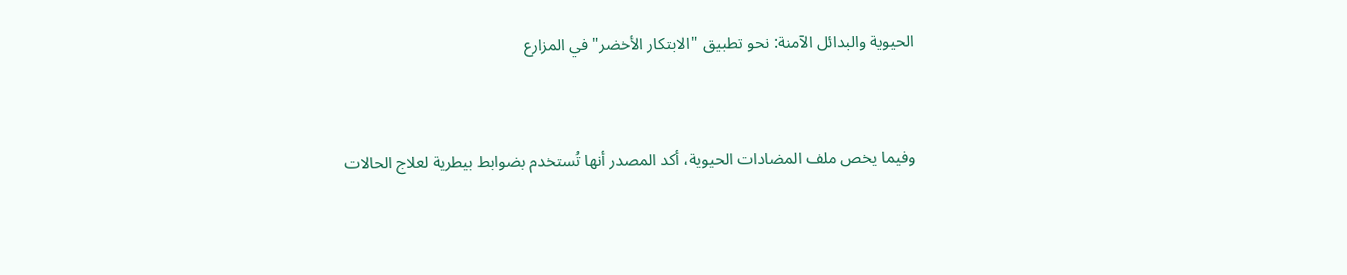الحيوية والبدائل الآمنة: نحو تطبيق "الابتكار الأخضر" في المزارع



وفيما يخص ملف المضادات الحيوية، أكد المصدر أنها تُستخدم بضوابط بيطرية لعلاج الحالات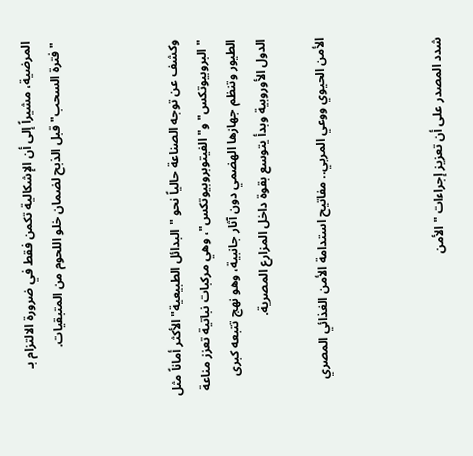المرضية، مشيراً إلى أن الإشكالية تكمن فقط في ضرورة الالتزام بـ "فترة السحب" قبل الذبح لضمان خلو اللحوم من المتبقيات.



وكشف عن توجه الصناعة حالياً نحو "البدائل الطبيعية" الأكثر أماناً مثل "البروبيوتكس" و"الفيتوبروبيوتكس"، وهي مركبات نباتية تعزز مناعة الطيور وتنظم جهازها الهضمي دون آثار جانبية، وهو نهج تتبعه كبرى الدول الأوروبية وبدأ يتوسع بقوة داخل المزارع المصرية.

الأمن الحيوي ووعي المربي.. مفاتيح استدامة الأمن الغذائي المصري



شدد المصدر على أن تعزيز إجراءات "الأمن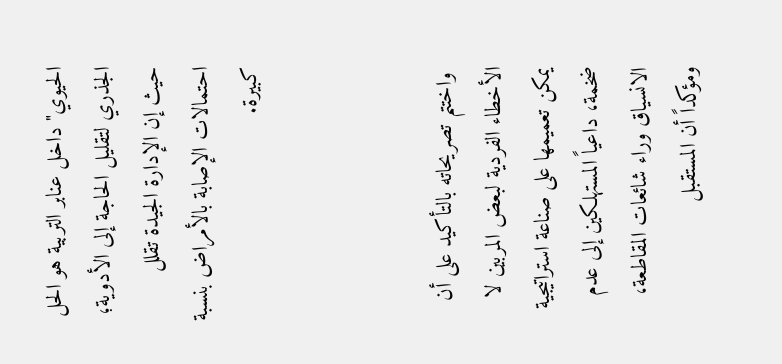الحيوي" داخل عنابر التربية هو الحل الجذري لتقليل الحاجة إلى الأدوية؛ حيث إن الإدارة الجيدة تقلل احتمالات الإصابة بالأمراض بنسبة كبيرة.



 واختتم تصريحاته بالتأكيد على أن الأخطاء الفردية لبعض المربين لا يمكن تعميمها على صناعة استراتيجية ضخمة، داعياً المستهلكين إلى عدم الانسياق وراء شائعات المقاطعة، ومؤكداً أن المستقبل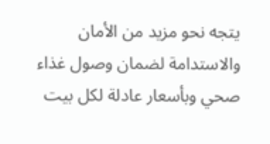يتجه نحو مزيد من الأمان والاستدامة لضمان وصول غذاء صحي وبأسعار عادلة لكل بيت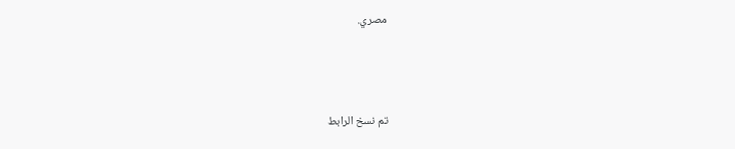مصري.



تم نسخ الرابط